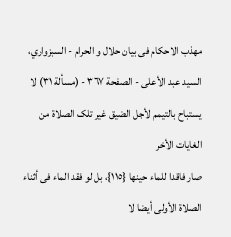مهذب الاحکام فی بیان حلال و الحرام - السبزواري، السيد عبد الأعلى - الصفحة ٣٦٧ - (مسألة ٣١) لا یستباح بالتیمم لأجل الضیق غیر تلک الصلاة من الغایات الأخر
صار فاقدا للماء حینها {١١٥}، بل لو فقد الماء فی أثناء الصلاة الأولی أیضا لا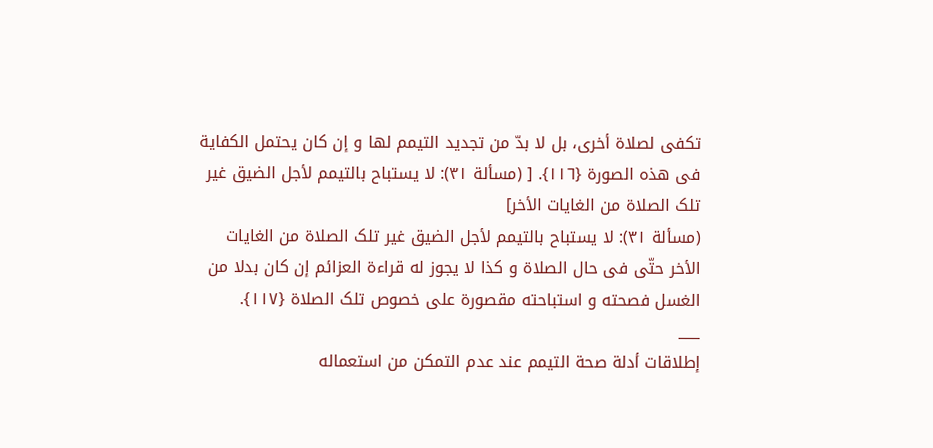تکفی لصلاة أخری، بل لا بدّ من تجدید التیمم لها و إن کان یحتمل الکفایة فی هذه الصورة {١١٦}. [ (مسألة ٣١): لا یستباح بالتیمم لأجل الضیق غیر تلک الصلاة من الغایات الأخر]
(مسألة ٣١): لا یستباح بالتیمم لأجل الضیق غیر تلک الصلاة من الغایات
الأخر حتّی فی حال الصلاة و کذا لا یجوز له قراءة العزائم إن کان بدلا من
الغسل فصحته و استباحته مقصورة علی خصوص تلک الصلاة {١١٧}.
___
إطلاقات أدلة صحة التیمم عند عدم التمکن من استعماله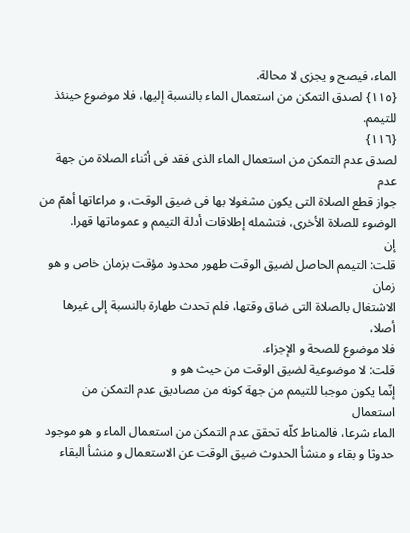الماء، فیصح و یجزی لا محالة.
{١١٥} لصدق التمکن من استعمال الماء بالنسبة إلیها، فلا موضوع حینئذ للتیمم.
{١١٦}
لصدق عدم التمکن من استعمال الماء الذی فقد فی أثناء الصلاة من جهة عدم
جواز قطع الصلاة التی یکون مشغولا بها فی ضیق الوقت، و مراعاتها أهمّ من
الوضوء للصلاة الأخری، فتشمله إطلاقات أدلة التیمم و عموماتها قهرا.
إن
قلت: التیمم الحاصل لضیق الوقت طهور محدود مؤقت بزمان خاص و هو زمان
الاشتغال بالصلاة التی ضاق وقتها، فلم تحدث طهارة بالنسبة إلی غیرها أصلا،
فلا موضوع للصحة و الإجزاء.
قلت: لا موضوعیة لضیق الوقت من حیث هو و
إنّما یکون موجبا للتیمم من جهة کونه من مصادیق عدم التمکن من استعمال
الماء شرعا، فالمناط کلّه تحقق عدم التمکن من استعمال الماء و هو موجود
حدوثا و بقاء و منشأ الحدوث ضیق الوقت عن الاستعمال و منشأ البقاء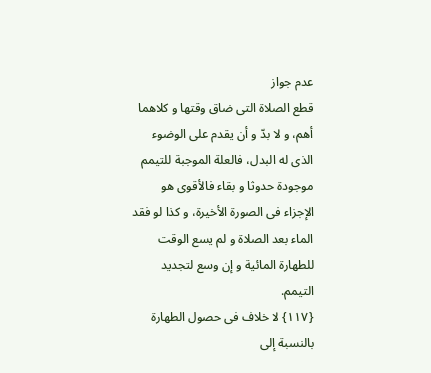عدم جواز
قطع الصلاة التی ضاق وقتها و کلاهما أهم، و لا بدّ و أن یقدم علی الوضوء
الذی له البدل، فالعلة الموجبة للتیمم موجودة حدوثا و بقاء فالأقوی هو
الإجزاء فی الصورة الأخیرة، و کذا لو فقد الماء بعد الصلاة و لم یسع الوقت
للطهارة المائیة و إن وسع لتجدید التیمم.
{١١٧} لا خلاف فی حصول الطهارة بالنسبة إلی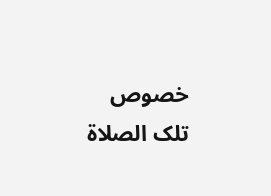خصوص تلک الصلاة